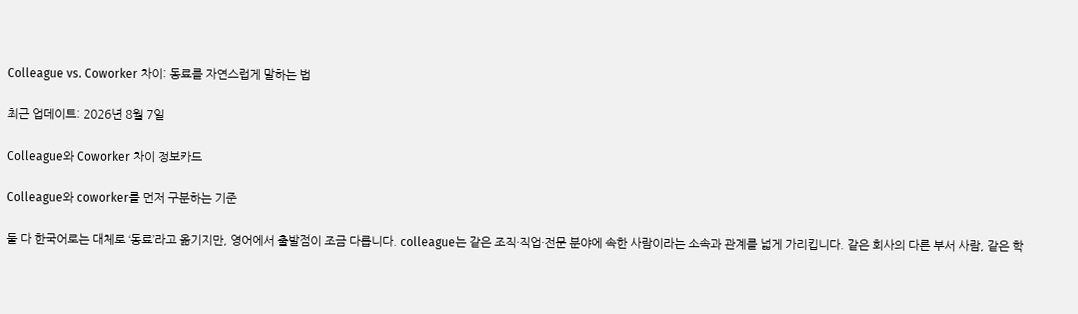Colleague vs. Coworker 차이: 동료를 자연스럽게 말하는 법

최근 업데이트: 2026년 8월 7일

Colleague와 Coworker 차이 정보카드

Colleague와 coworker를 먼저 구분하는 기준

둘 다 한국어로는 대체로 ‘동료’라고 옮기지만, 영어에서 출발점이 조금 다릅니다. colleague는 같은 조직·직업·전문 분야에 속한 사람이라는 소속과 관계를 넓게 가리킵니다. 같은 회사의 다른 부서 사람, 같은 학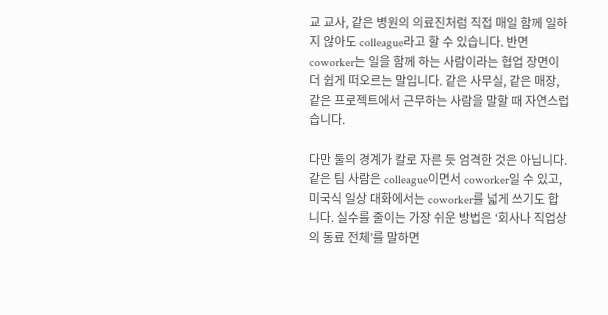교 교사, 같은 병원의 의료진처럼 직접 매일 함께 일하지 않아도 colleague라고 할 수 있습니다. 반면 coworker는 일을 함께 하는 사람이라는 협업 장면이 더 쉽게 떠오르는 말입니다. 같은 사무실, 같은 매장, 같은 프로젝트에서 근무하는 사람을 말할 때 자연스럽습니다.

다만 둘의 경계가 칼로 자른 듯 엄격한 것은 아닙니다. 같은 팀 사람은 colleague이면서 coworker일 수 있고, 미국식 일상 대화에서는 coworker를 넓게 쓰기도 합니다. 실수를 줄이는 가장 쉬운 방법은 ‘회사나 직업상의 동료 전체’를 말하면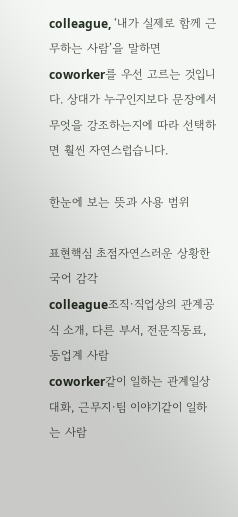colleague, ‘내가 실제로 함께 근무하는 사람’을 말하면 coworker를 우선 고르는 것입니다. 상대가 누구인지보다 문장에서 무엇을 강조하는지에 따라 선택하면 훨씬 자연스럽습니다.

한눈에 보는 뜻과 사용 범위

표현핵심 초점자연스러운 상황한국어 감각
colleague조직·직업상의 관계공식 소개, 다른 부서, 전문직동료, 동업계 사람
coworker같이 일하는 관계일상 대화, 근무지·팀 이야기같이 일하는 사람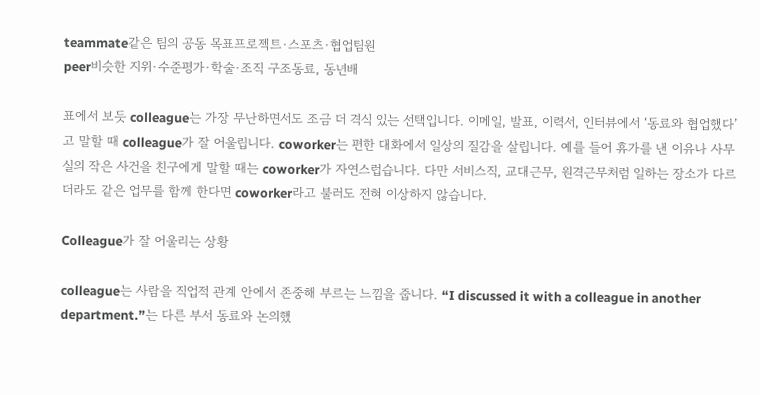teammate같은 팀의 공동 목표프로젝트·스포츠·협업팀원
peer비슷한 지위·수준평가·학술·조직 구조동료, 동년배

표에서 보듯 colleague는 가장 무난하면서도 조금 더 격식 있는 선택입니다. 이메일, 발표, 이력서, 인터뷰에서 ‘동료와 협업했다’고 말할 때 colleague가 잘 어울립니다. coworker는 편한 대화에서 일상의 질감을 살립니다. 예를 들어 휴가를 낸 이유나 사무실의 작은 사건을 친구에게 말할 때는 coworker가 자연스럽습니다. 다만 서비스직, 교대근무, 원격근무처럼 일하는 장소가 다르더라도 같은 업무를 함께 한다면 coworker라고 불러도 전혀 이상하지 않습니다.

Colleague가 잘 어울리는 상황

colleague는 사람을 직업적 관계 안에서 존중해 부르는 느낌을 줍니다. “I discussed it with a colleague in another department.”는 다른 부서 동료와 논의했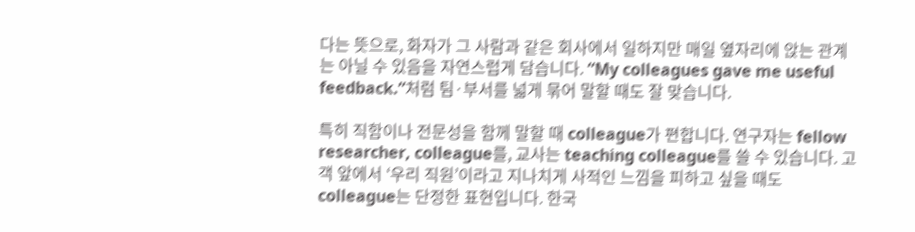다는 뜻으로, 화자가 그 사람과 같은 회사에서 일하지만 매일 옆자리에 앉는 관계는 아닐 수 있음을 자연스럽게 담습니다. “My colleagues gave me useful feedback.”처럼 팀·부서를 넓게 묶어 말할 때도 잘 맞습니다.

특히 직함이나 전문성을 함께 말할 때 colleague가 편합니다. 연구자는 fellow researcher, colleague를, 교사는 teaching colleague를 쓸 수 있습니다. 고객 앞에서 ‘우리 직원’이라고 지나치게 사적인 느낌을 피하고 싶을 때도 colleague는 단정한 표현입니다. 한국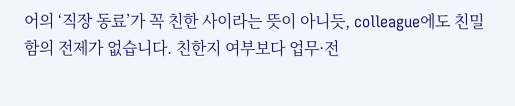어의 ‘직장 동료’가 꼭 친한 사이라는 뜻이 아니듯, colleague에도 친밀함의 전제가 없습니다. 친한지 여부보다 업무·전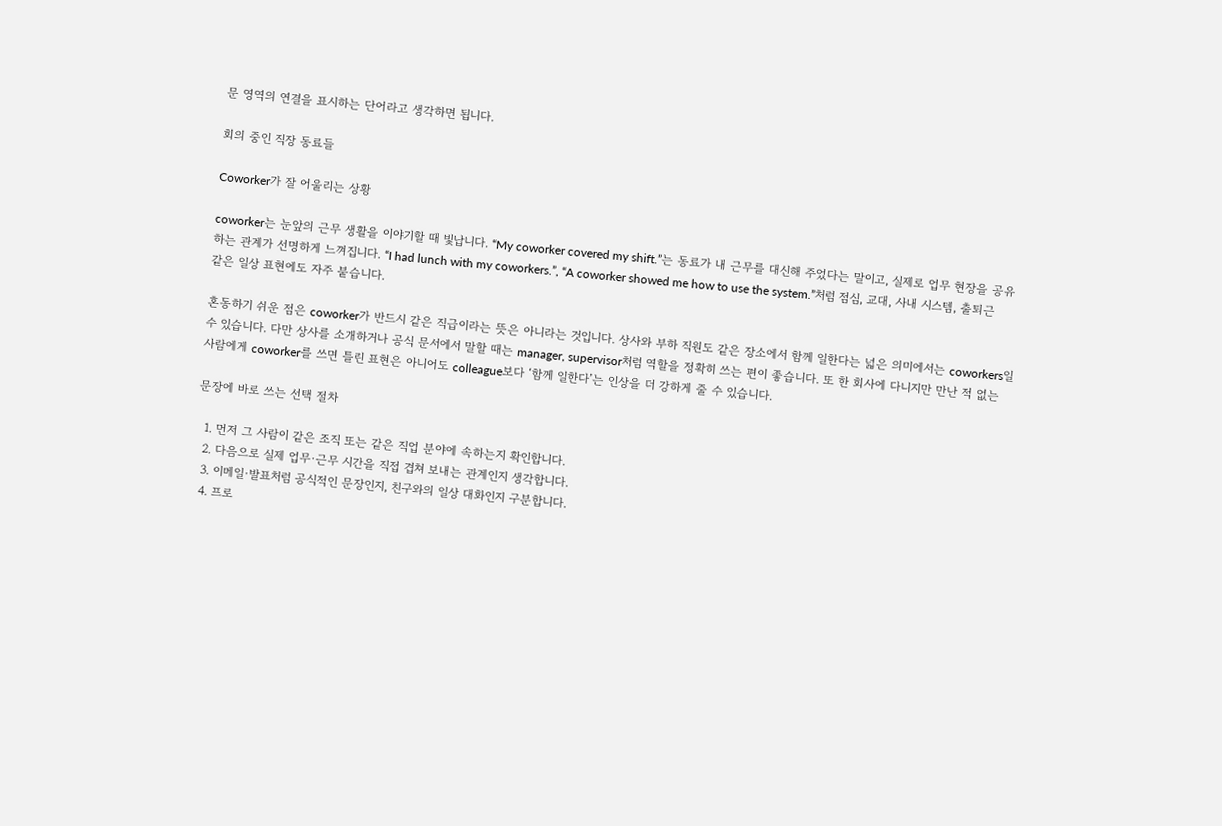문 영역의 연결을 표시하는 단어라고 생각하면 됩니다.

회의 중인 직장 동료들

Coworker가 잘 어울리는 상황

coworker는 눈앞의 근무 생활을 이야기할 때 빛납니다. “My coworker covered my shift.”는 동료가 내 근무를 대신해 주었다는 말이고, 실제로 업무 현장을 공유하는 관계가 선명하게 느껴집니다. “I had lunch with my coworkers.”, “A coworker showed me how to use the system.”처럼 점심, 교대, 사내 시스템, 출퇴근 같은 일상 표현에도 자주 붙습니다.

혼동하기 쉬운 점은 coworker가 반드시 같은 직급이라는 뜻은 아니라는 것입니다. 상사와 부하 직원도 같은 장소에서 함께 일한다는 넓은 의미에서는 coworkers일 수 있습니다. 다만 상사를 소개하거나 공식 문서에서 말할 때는 manager, supervisor처럼 역할을 정확히 쓰는 편이 좋습니다. 또 한 회사에 다니지만 만난 적 없는 사람에게 coworker를 쓰면 틀린 표현은 아니어도 colleague보다 ‘함께 일한다’는 인상을 더 강하게 줄 수 있습니다.

문장에 바로 쓰는 선택 절차

  1. 먼저 그 사람이 같은 조직 또는 같은 직업 분야에 속하는지 확인합니다.
  2. 다음으로 실제 업무·근무 시간을 직접 겹쳐 보내는 관계인지 생각합니다.
  3. 이메일·발표처럼 공식적인 문장인지, 친구와의 일상 대화인지 구분합니다.
  4. 프로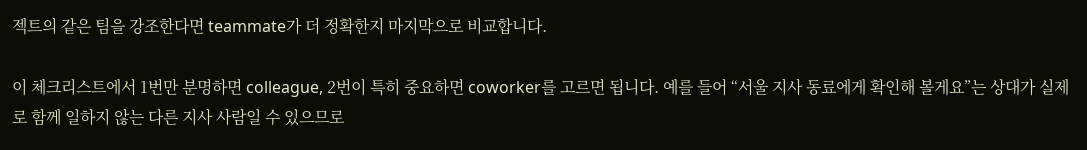젝트의 같은 팀을 강조한다면 teammate가 더 정확한지 마지막으로 비교합니다.

이 체크리스트에서 1번만 분명하면 colleague, 2번이 특히 중요하면 coworker를 고르면 됩니다. 예를 들어 “서울 지사 동료에게 확인해 볼게요”는 상대가 실제로 함께 일하지 않는 다른 지사 사람일 수 있으므로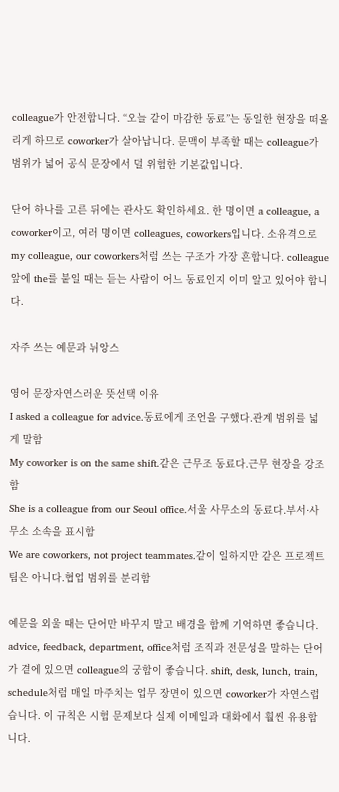colleague가 안전합니다. “오늘 같이 마감한 동료”는 동일한 현장을 떠올리게 하므로 coworker가 살아납니다. 문맥이 부족할 때는 colleague가 범위가 넓어 공식 문장에서 덜 위험한 기본값입니다.

단어 하나를 고른 뒤에는 관사도 확인하세요. 한 명이면 a colleague, a coworker이고, 여러 명이면 colleagues, coworkers입니다. 소유격으로 my colleague, our coworkers처럼 쓰는 구조가 가장 흔합니다. colleague 앞에 the를 붙일 때는 듣는 사람이 어느 동료인지 이미 알고 있어야 합니다.

자주 쓰는 예문과 뉘앙스

영어 문장자연스러운 뜻선택 이유
I asked a colleague for advice.동료에게 조언을 구했다.관계 범위를 넓게 말함
My coworker is on the same shift.같은 근무조 동료다.근무 현장을 강조함
She is a colleague from our Seoul office.서울 사무소의 동료다.부서·사무소 소속을 표시함
We are coworkers, not project teammates.같이 일하지만 같은 프로젝트 팀은 아니다.협업 범위를 분리함

예문을 외울 때는 단어만 바꾸지 말고 배경을 함께 기억하면 좋습니다. advice, feedback, department, office처럼 조직과 전문성을 말하는 단어가 곁에 있으면 colleague의 궁합이 좋습니다. shift, desk, lunch, train, schedule처럼 매일 마주치는 업무 장면이 있으면 coworker가 자연스럽습니다. 이 규칙은 시험 문제보다 실제 이메일과 대화에서 훨씬 유용합니다.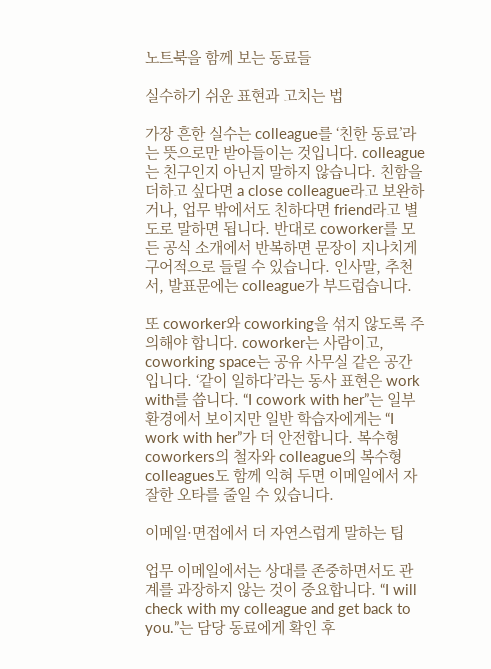노트북을 함께 보는 동료들

실수하기 쉬운 표현과 고치는 법

가장 흔한 실수는 colleague를 ‘친한 동료’라는 뜻으로만 받아들이는 것입니다. colleague는 친구인지 아닌지 말하지 않습니다. 친함을 더하고 싶다면 a close colleague라고 보완하거나, 업무 밖에서도 친하다면 friend라고 별도로 말하면 됩니다. 반대로 coworker를 모든 공식 소개에서 반복하면 문장이 지나치게 구어적으로 들릴 수 있습니다. 인사말, 추천서, 발표문에는 colleague가 부드럽습니다.

또 coworker와 coworking을 섞지 않도록 주의해야 합니다. coworker는 사람이고, coworking space는 공유 사무실 같은 공간입니다. ‘같이 일하다’라는 동사 표현은 work with를 씁니다. “I cowork with her”는 일부 환경에서 보이지만 일반 학습자에게는 “I work with her”가 더 안전합니다. 복수형 coworkers의 철자와 colleague의 복수형 colleagues도 함께 익혀 두면 이메일에서 자잘한 오타를 줄일 수 있습니다.

이메일·면접에서 더 자연스럽게 말하는 팁

업무 이메일에서는 상대를 존중하면서도 관계를 과장하지 않는 것이 중요합니다. “I will check with my colleague and get back to you.”는 담당 동료에게 확인 후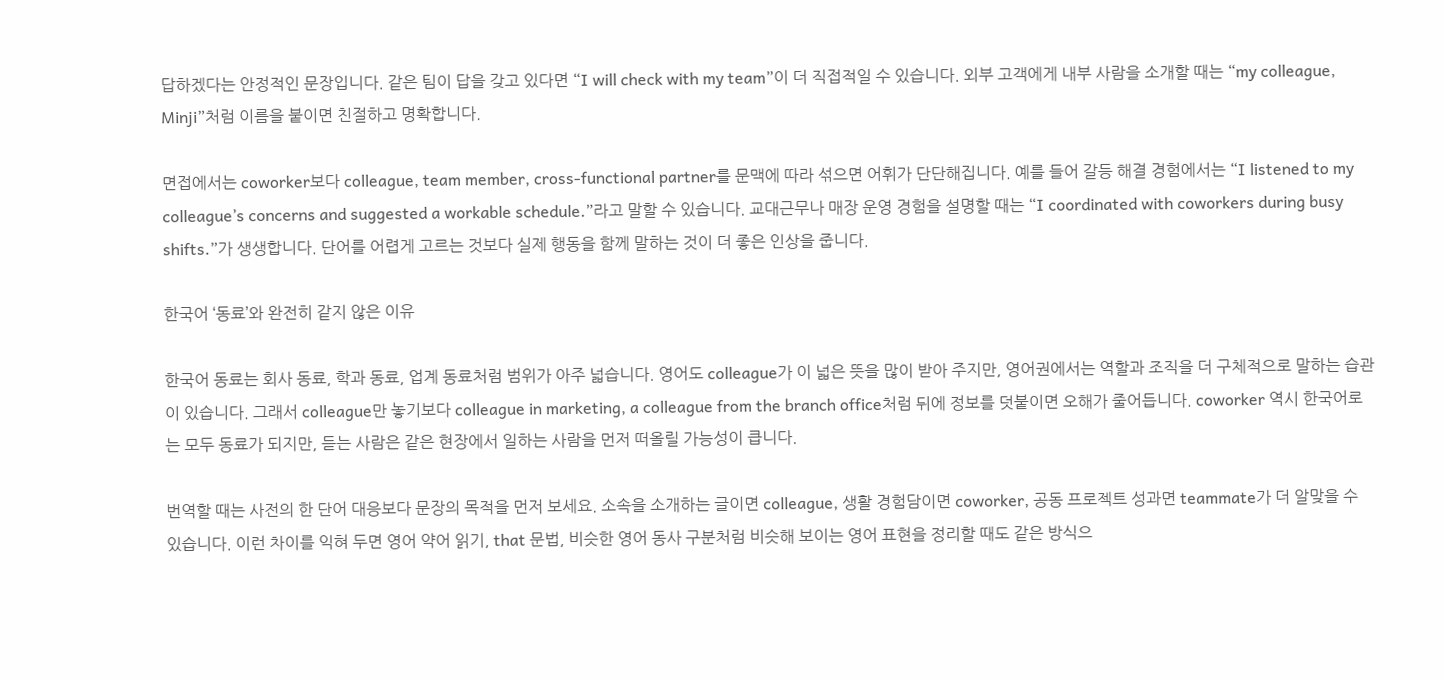답하겠다는 안정적인 문장입니다. 같은 팀이 답을 갖고 있다면 “I will check with my team”이 더 직접적일 수 있습니다. 외부 고객에게 내부 사람을 소개할 때는 “my colleague, Minji”처럼 이름을 붙이면 친절하고 명확합니다.

면접에서는 coworker보다 colleague, team member, cross-functional partner를 문맥에 따라 섞으면 어휘가 단단해집니다. 예를 들어 갈등 해결 경험에서는 “I listened to my colleague’s concerns and suggested a workable schedule.”라고 말할 수 있습니다. 교대근무나 매장 운영 경험을 설명할 때는 “I coordinated with coworkers during busy shifts.”가 생생합니다. 단어를 어렵게 고르는 것보다 실제 행동을 함께 말하는 것이 더 좋은 인상을 줍니다.

한국어 ‘동료’와 완전히 같지 않은 이유

한국어 동료는 회사 동료, 학과 동료, 업계 동료처럼 범위가 아주 넓습니다. 영어도 colleague가 이 넓은 뜻을 많이 받아 주지만, 영어권에서는 역할과 조직을 더 구체적으로 말하는 습관이 있습니다. 그래서 colleague만 놓기보다 colleague in marketing, a colleague from the branch office처럼 뒤에 정보를 덧붙이면 오해가 줄어듭니다. coworker 역시 한국어로는 모두 동료가 되지만, 듣는 사람은 같은 현장에서 일하는 사람을 먼저 떠올릴 가능성이 큽니다.

번역할 때는 사전의 한 단어 대응보다 문장의 목적을 먼저 보세요. 소속을 소개하는 글이면 colleague, 생활 경험담이면 coworker, 공동 프로젝트 성과면 teammate가 더 알맞을 수 있습니다. 이런 차이를 익혀 두면 영어 약어 읽기, that 문법, 비슷한 영어 동사 구분처럼 비슷해 보이는 영어 표현을 정리할 때도 같은 방식으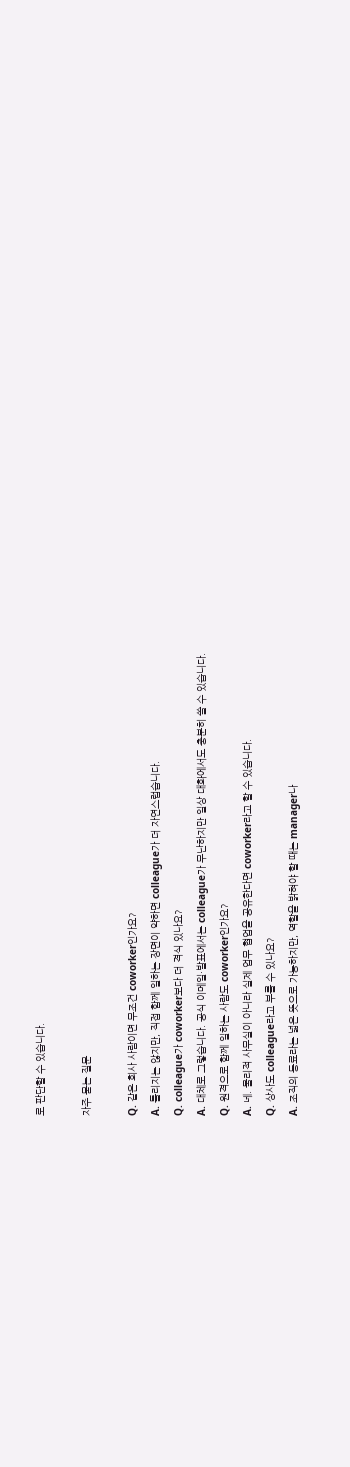로 판단할 수 있습니다.

자주 묻는 질문

Q. 같은 회사 사람이면 무조건 coworker인가요?
A. 틀리지는 않지만, 직접 함께 일하는 장면이 약하면 colleague가 더 자연스럽습니다.
Q. colleague가 coworker보다 더 격식 있나요?
A. 대체로 그렇습니다. 공식 이메일·발표에서는 colleague가 무난하지만 일상 대화에서도 충분히 쓸 수 있습니다.
Q. 원격으로 함께 일하는 사람도 coworker인가요?
A. 네. 물리적 사무실이 아니라 실제 업무 협업을 공유한다면 coworker라고 할 수 있습니다.
Q. 상사도 colleague라고 부를 수 있나요?
A. 조직의 동료라는 넓은 뜻으로 가능하지만, 역할을 밝혀야 할 때는 manager나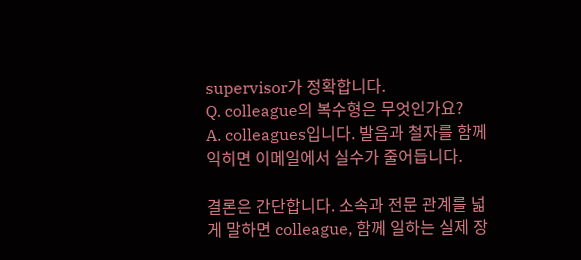supervisor가 정확합니다.
Q. colleague의 복수형은 무엇인가요?
A. colleagues입니다. 발음과 철자를 함께 익히면 이메일에서 실수가 줄어듭니다.

결론은 간단합니다. 소속과 전문 관계를 넓게 말하면 colleague, 함께 일하는 실제 장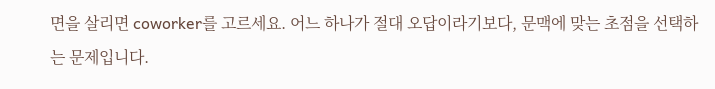면을 살리면 coworker를 고르세요. 어느 하나가 절대 오답이라기보다, 문맥에 맞는 초점을 선택하는 문제입니다.